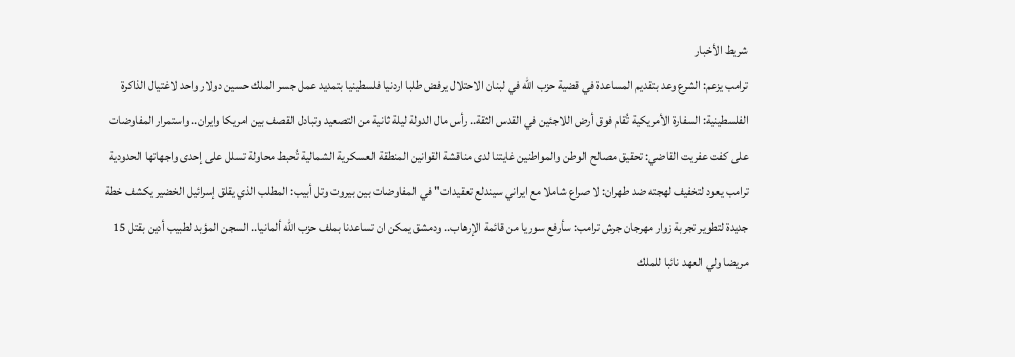شريط الأخبار
ترامب يزعم: الشرع وعد بتقديم المساعدة في قضية حزب الله في لبنان الاحتلال يرفض طلبا اردنيا فلسطينيا بتمديد عمل جسر الملك حسين دولار واحد لاغتيال الذاكرة الفلسطينية: السفارة الأمريكية تُقام فوق أرض اللاجئين في القدس الثقة.. رأس مال الدولة ليلة ثانية من التصعيد وتبادل القصف بين امريكا وايران.. واستمرار المفاوضات على كفت عفريت القاضي: تحقيق مصالح الوطن والمواطنين غايتنا لدى مناقشة القوانين المنطقة العسكرية الشمالية تُحبط محاولة تسلل على إحدى واجهاتها الحدودية ترامب يعود لتخفيف لهجته ضد طهران: لا صراع شاملا مع ايراني سيندلع تعقيدات" في المفاوضات بين بيروت وتل أبيب: المطلب الذي يقلق إسرائيل الخضير يكشف خطة جديدة لتطوير تجربة زوار مهرجان جرش ترامب: سأرفع سوريا من قائمة الإرهاب.. ودمشق يمكن ان تساعدنا بملف حزب الله ألمانيا.. السجن المؤبد لطبيب أدين بقتل 15 مريضا ولي العهد نائبا للملك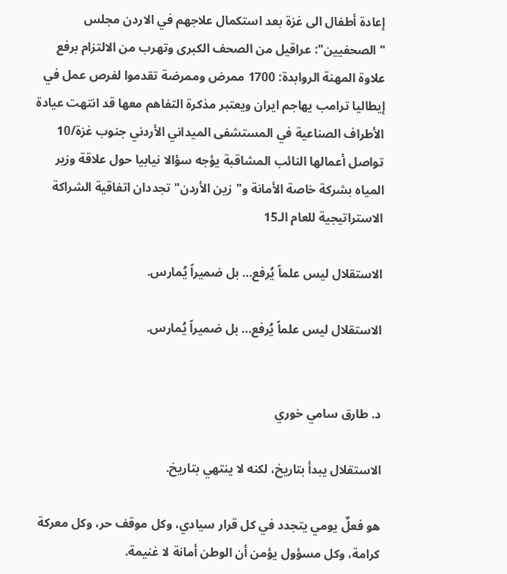إعادة أطفال الى غزة بعد استكمال علاجهم في الاردن مجلس "الصحفيين": عراقيل من الصحف الكبرى وتهرب من الالتزام برفع علاوة المهنة الروابدة: 1700 ممرض وممرضة تقدموا لفرص عمل في إيطاليا ترامب يهاجم ايران ويعتبر مذكرة التفاهم معها قد انتهت عيادة الأطراف الصناعية في المستشفى الميداني الأردني جنوب غزة/10 تواصل أعمالها النائب المشاقبة يؤجه سؤالا نيابيا حول علاقة وزير المياه بشركة خاصة الأمانة و"زين الأردن" تجددان اتفاقية الشراكة الاستراتيجية للعام الـ15

الاستقلال ليس علماً يُرفع… بل ضميراً يُمارس.

الاستقلال ليس علماً يُرفع… بل ضميراً يُمارس.


د. طارق سامي خوري

الاستقلال يبدأ بتاريخ، لكنه لا ينتهي بتاريخ.

هو فعلٌ يومي يتجدد في كل قرار سيادي، وكل موقف حر، وكل معركة كرامة، وكل مسؤول يؤمن أن الوطن أمانة لا غنيمة.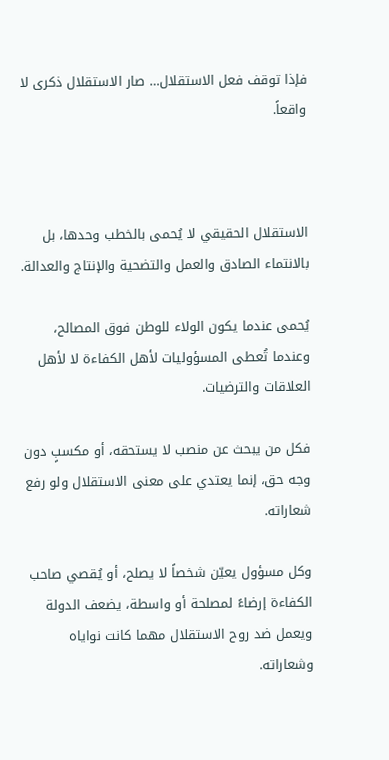فإذا توقف فعل الاستقلال… صار الاستقلال ذكرى لا واقعاً.



الاستقلال الحقيقي لا يُحمى بالخطب وحدها، بل بالانتماء الصادق والعمل والتضحية والإنتاج والعدالة.

يُحمى عندما يكون الولاء للوطن فوق المصالح، وعندما تُعطى المسؤوليات لأهل الكفاءة لا لأهل العلاقات والترضيات.

فكل من يبحث عن منصب لا يستحقه، أو مكسبٍ دون وجه حق، إنما يعتدي على معنى الاستقلال ولو رفع شعاراته.

وكل مسؤول يعيّن شخصاً لا يصلح، أو يُقصي صاحب الكفاءة إرضاءً لمصلحة أو واسطة، يضعف الدولة ويعمل ضد روح الاستقلال مهما كانت نواياه وشعاراته.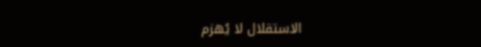الاستقلال لا يُهزم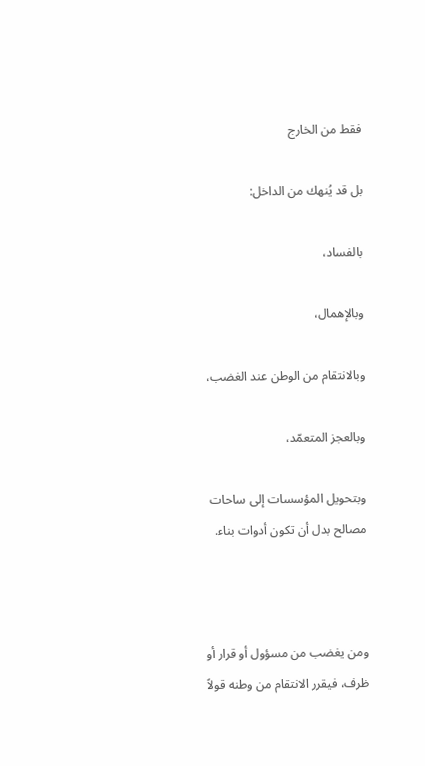فقط من الخارج

بل قد يُنهك من الداخل:

بالفساد،

وبالإهمال،

وبالانتقام من الوطن عند الغضب،

وبالعجز المتعمّد،

وبتحويل المؤسسات إلى ساحات مصالح بدل أن تكون أدوات بناء.



ومن يغضب من مسؤول أو قرار أو ظرف، فيقرر الانتقام من وطنه قولاً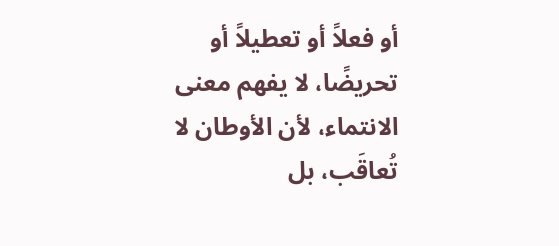أو فعلاً أو تعطيلاً أو تحريضًا، لا يفهم معنى الانتماء، لأن الأوطان لا تُعاقَب، بل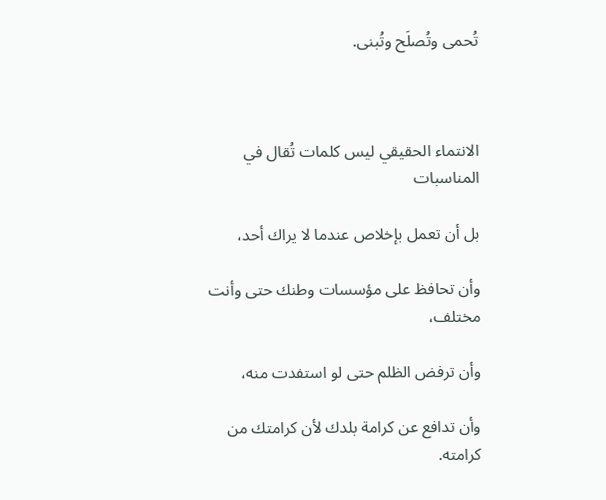تُحمى وتُصلَح وتُبنى.



الانتماء الحقيقي ليس كلمات تُقال في المناسبات

بل أن تعمل بإخلاص عندما لا يراك أحد،

وأن تحافظ على مؤسسات وطنك حتى وأنت مختلف،

وأن ترفض الظلم حتى لو استفدت منه،

وأن تدافع عن كرامة بلدك لأن كرامتك من كرامته.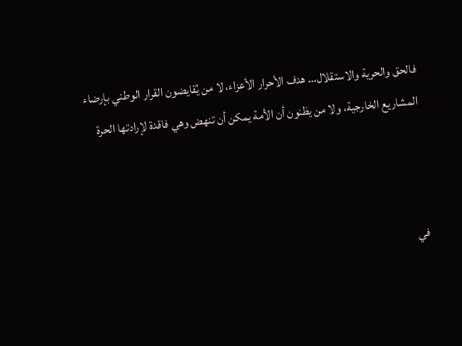فالحق والحرية والاستقلال… هدف الأحرار الأعزاء، لا من يُقايضون القرار الوطني بإرضاء المشاريع الخارجية، ولا من يظنون أن الأمة يمكن أن تنهض وهي فاقدة لإرادتها الحرة



في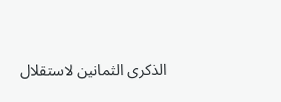الذكرى الثمانين لاستقلال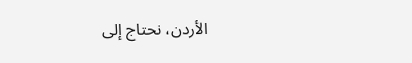الأردن، نحتاج إلى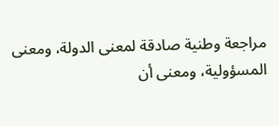مراجعة وطنية صادقة لمعنى الدولة، ومعنى المسؤولية، ومعنى أن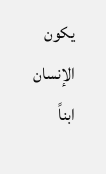يكون الإنسان ابناً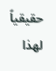حقيقياً لهذا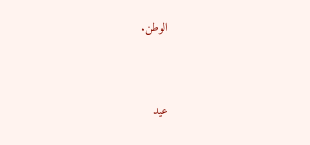الوطن.



عيد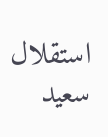استقلال سعيد